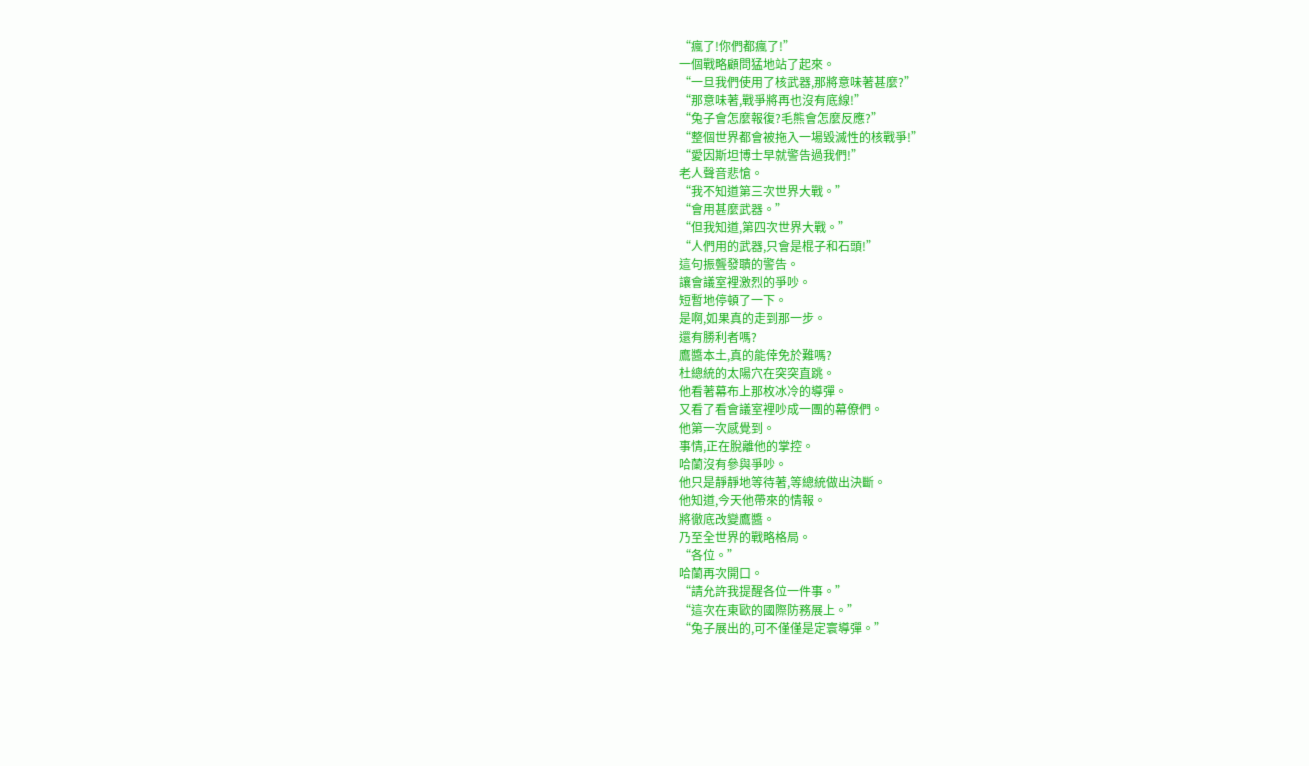“瘋了!你們都瘋了!”
一個戰略顧問猛地站了起來。
“一旦我們使用了核武器,那將意味著甚麼?”
“那意味著,戰爭將再也沒有底線!”
“兔子會怎麼報復?毛熊會怎麼反應?”
“整個世界都會被拖入一場毀滅性的核戰爭!”
“愛因斯坦博士早就警告過我們!”
老人聲音悲愴。
“我不知道第三次世界大戰。”
“會用甚麼武器。”
“但我知道,第四次世界大戰。”
“人們用的武器,只會是棍子和石頭!”
這句振聾發聵的警告。
讓會議室裡激烈的爭吵。
短暫地停頓了一下。
是啊,如果真的走到那一步。
還有勝利者嗎?
鷹醬本土,真的能倖免於難嗎?
杜總統的太陽穴在突突直跳。
他看著幕布上那枚冰冷的導彈。
又看了看會議室裡吵成一團的幕僚們。
他第一次感覺到。
事情,正在脫離他的掌控。
哈蘭沒有參與爭吵。
他只是靜靜地等待著,等總統做出決斷。
他知道,今天他帶來的情報。
將徹底改變鷹醬。
乃至全世界的戰略格局。
“各位。”
哈蘭再次開口。
“請允許我提醒各位一件事。”
“這次在東歐的國際防務展上。”
“兔子展出的,可不僅僅是定寰導彈。”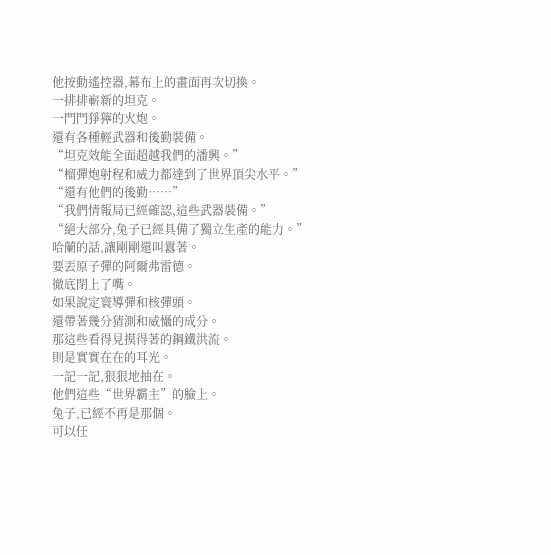他按動遙控器,幕布上的畫面再次切換。
一排排嶄新的坦克。
一門門猙獰的火炮。
還有各種輕武器和後勤裝備。
“坦克效能全面超越我們的潘興。”
“榴彈炮射程和威力都達到了世界頂尖水平。”
“還有他們的後勤……”
“我們情報局已經確認,這些武器裝備。”
“絕大部分,兔子已經具備了獨立生產的能力。”
哈蘭的話,讓剛剛還叫囂著。
要丟原子彈的阿爾弗雷德。
徹底閉上了嘴。
如果說定寰導彈和核彈頭。
還帶著幾分猜測和威懾的成分。
那這些看得見摸得著的鋼鐵洪流。
則是實實在在的耳光。
一記一記,狠狠地抽在。
他們這些“世界霸主”的臉上。
兔子,已經不再是那個。
可以任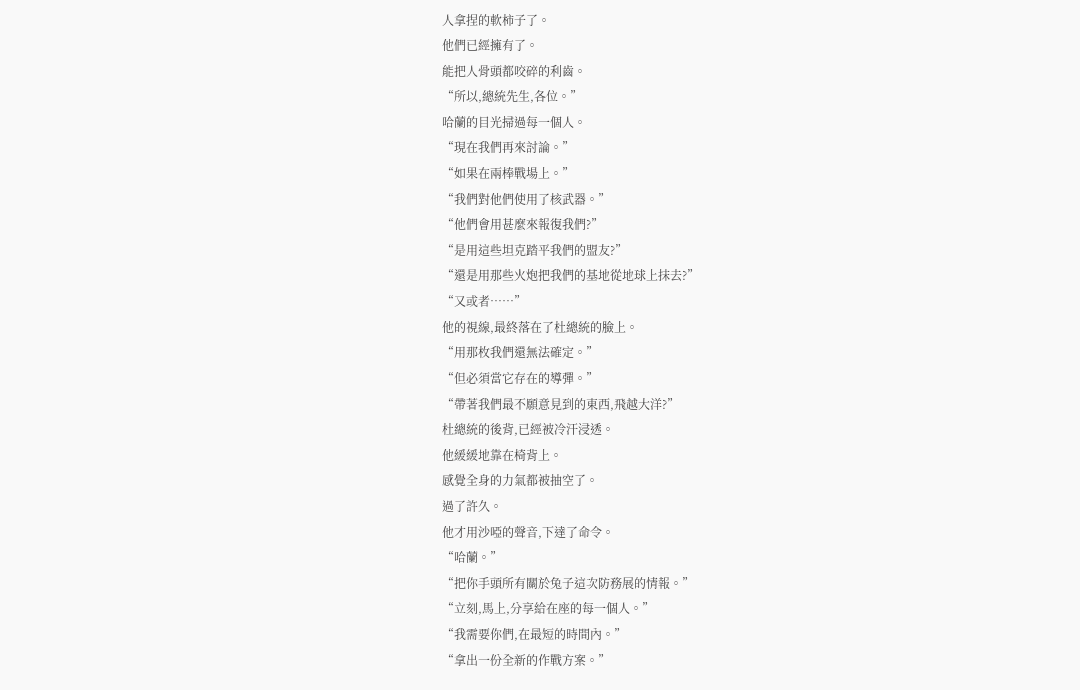人拿捏的軟柿子了。
他們已經擁有了。
能把人骨頭都咬碎的利齒。
“所以,總統先生,各位。”
哈蘭的目光掃過每一個人。
“現在我們再來討論。”
“如果在兩棒戰場上。”
“我們對他們使用了核武器。”
“他們會用甚麼來報復我們?”
“是用這些坦克踏平我們的盟友?”
“還是用那些火炮把我們的基地從地球上抹去?”
“又或者……”
他的視線,最終落在了杜總統的臉上。
“用那枚我們還無法確定。”
“但必須當它存在的導彈。”
“帶著我們最不願意見到的東西,飛越大洋?”
杜總統的後背,已經被冷汗浸透。
他緩緩地靠在椅背上。
感覺全身的力氣都被抽空了。
過了許久。
他才用沙啞的聲音,下達了命令。
“哈蘭。”
“把你手頭所有關於兔子這次防務展的情報。”
“立刻,馬上,分享給在座的每一個人。”
“我需要你們,在最短的時間內。”
“拿出一份全新的作戰方案。”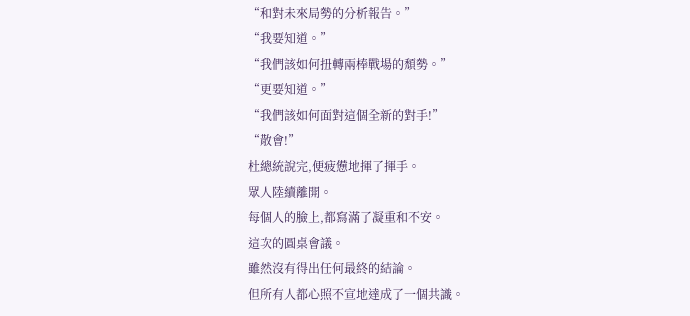“和對未來局勢的分析報告。”
“我要知道。”
“我們該如何扭轉兩棒戰場的頹勢。”
“更要知道。”
“我們該如何面對這個全新的對手!”
“散會!”
杜總統說完,便疲憊地揮了揮手。
眾人陸續離開。
每個人的臉上,都寫滿了凝重和不安。
這次的圓桌會議。
雖然沒有得出任何最終的結論。
但所有人都心照不宣地達成了一個共識。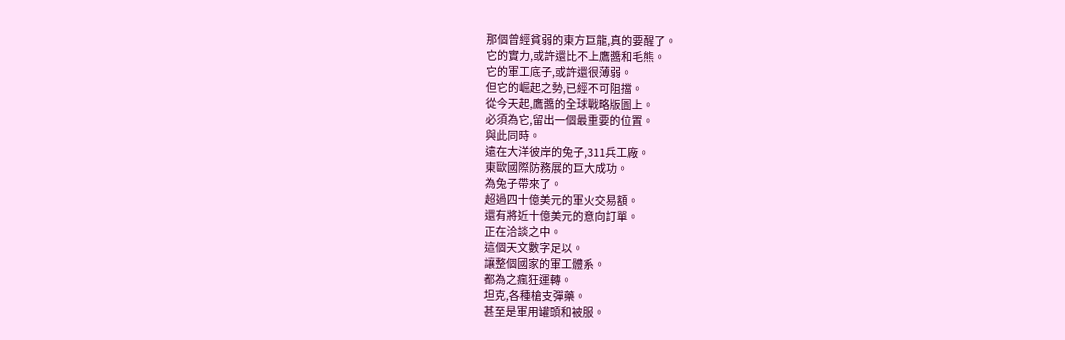那個曾經貧弱的東方巨龍,真的要醒了。
它的實力,或許還比不上鷹醬和毛熊。
它的軍工底子,或許還很薄弱。
但它的崛起之勢,已經不可阻擋。
從今天起,鷹醬的全球戰略版圖上。
必須為它,留出一個最重要的位置。
與此同時。
遠在大洋彼岸的兔子,311兵工廠。
東歐國際防務展的巨大成功。
為兔子帶來了。
超過四十億美元的軍火交易額。
還有將近十億美元的意向訂單。
正在洽談之中。
這個天文數字足以。
讓整個國家的軍工體系。
都為之瘋狂運轉。
坦克,各種槍支彈藥。
甚至是軍用罐頭和被服。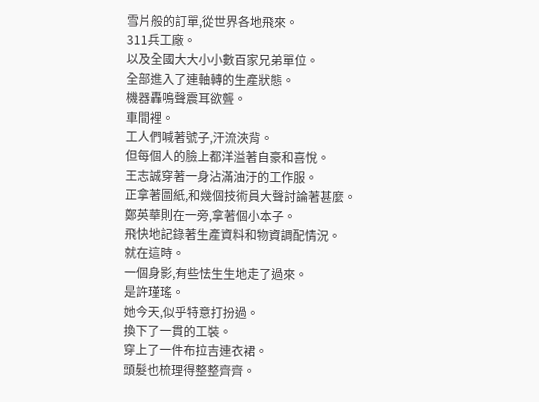雪片般的訂單,從世界各地飛來。
311兵工廠。
以及全國大大小小數百家兄弟單位。
全部進入了連軸轉的生產狀態。
機器轟鳴聲震耳欲聾。
車間裡。
工人們喊著號子,汗流浹背。
但每個人的臉上都洋溢著自豪和喜悅。
王志誠穿著一身沾滿油汙的工作服。
正拿著圖紙,和幾個技術員大聲討論著甚麼。
鄭英華則在一旁,拿著個小本子。
飛快地記錄著生產資料和物資調配情況。
就在這時。
一個身影,有些怯生生地走了過來。
是許瑾瑤。
她今天,似乎特意打扮過。
換下了一貫的工裝。
穿上了一件布拉吉連衣裙。
頭髮也梳理得整整齊齊。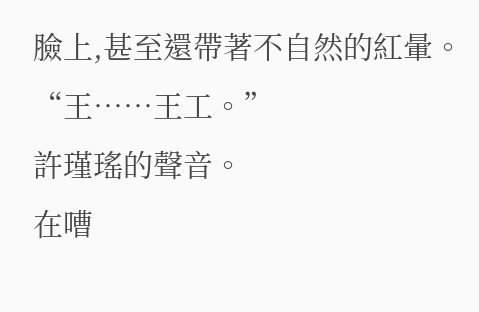臉上,甚至還帶著不自然的紅暈。
“王……王工。”
許瑾瑤的聲音。
在嘈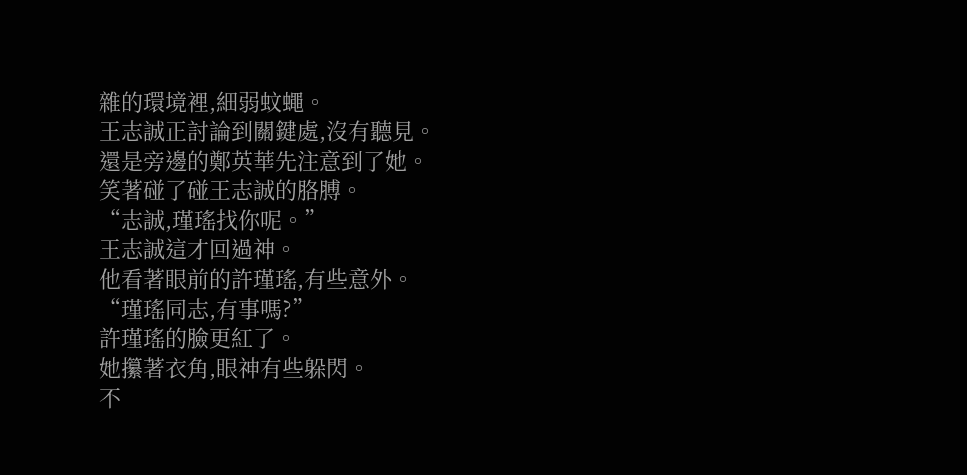雜的環境裡,細弱蚊蠅。
王志誠正討論到關鍵處,沒有聽見。
還是旁邊的鄭英華先注意到了她。
笑著碰了碰王志誠的胳膊。
“志誠,瑾瑤找你呢。”
王志誠這才回過神。
他看著眼前的許瑾瑤,有些意外。
“瑾瑤同志,有事嗎?”
許瑾瑤的臉更紅了。
她攥著衣角,眼神有些躲閃。
不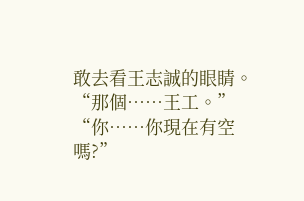敢去看王志誠的眼睛。
“那個……王工。”
“你……你現在有空嗎?”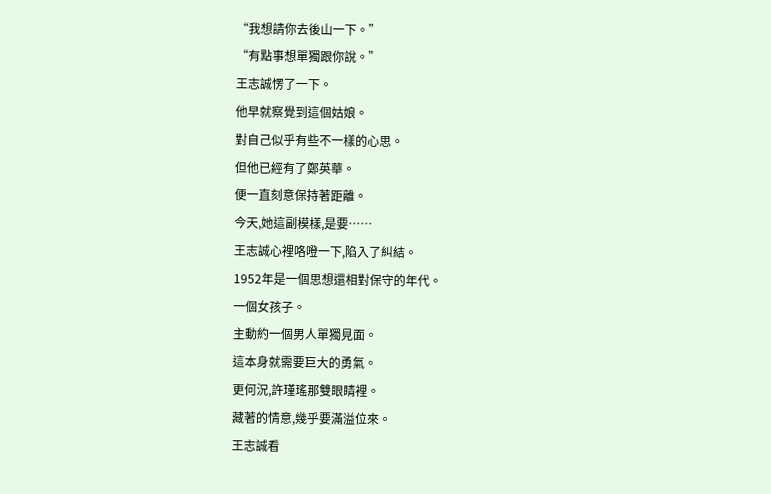“我想請你去後山一下。”
“有點事想單獨跟你說。”
王志誠愣了一下。
他早就察覺到這個姑娘。
對自己似乎有些不一樣的心思。
但他已經有了鄭英華。
便一直刻意保持著距離。
今天,她這副模樣,是要……
王志誠心裡咯噔一下,陷入了糾結。
1952年是一個思想還相對保守的年代。
一個女孩子。
主動約一個男人單獨見面。
這本身就需要巨大的勇氣。
更何況,許瑾瑤那雙眼睛裡。
藏著的情意,幾乎要滿溢位來。
王志誠看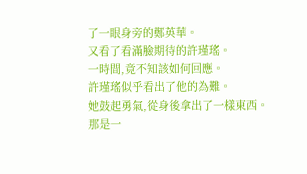了一眼身旁的鄭英華。
又看了看滿臉期待的許瑾瑤。
一時間,竟不知該如何回應。
許瑾瑤似乎看出了他的為難。
她鼓起勇氣,從身後拿出了一樣東西。
那是一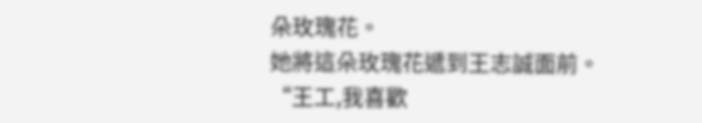朵玫瑰花。
她將這朵玫瑰花遞到王志誠面前。
“王工,我喜歡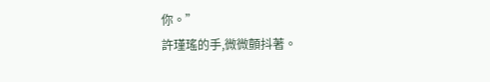你。”
許瑾瑤的手,微微顫抖著。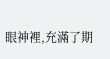眼神裡,充滿了期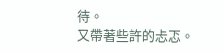待。
又帶著些許的忐忑。